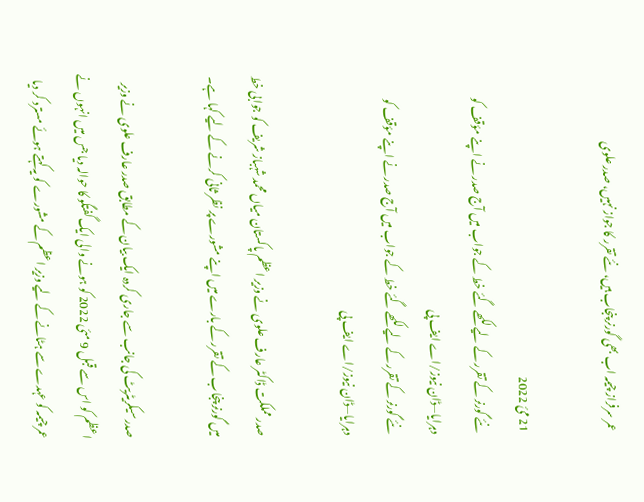عمر سرفراز چیمہ اب بھی گورنر پنجاب ہیں، نئے تقرر کا جواز نہیں، صدر علوی

21 مئ 2022
نئے گورنر کے تقرر کے لیے لکھے گئے خط کے جواب میں آج صدر نے اپنے مؤقف کو دہرایا—ڈان نیوز/اے ایف پی
نئے گورنر کے تقرر کے لیے لکھے گئے خط کے جواب میں آج صدر نے اپنے مؤقف کو دہرایا—ڈان نیوز/اے ایف پی

صدر مملکت ڈاکٹر عارف علوی نے وزیر اعظم پاکستان میاں محمد شہباز شریف کو جوابی خط میں گورنر پنجاب کے تقرر کے بارے میں اپنے مشورے پر نظر ثانی کرنے کے لیے کہا ہے۔

صدر سیکریٹریٹ کی جانب سے جاری کردہ ایک بیان کے مطابق صدر عارف علوی نے وزیر اعظم کو اس سے قبل 9 مئی 2022 کو ہونے والی ایک گفتگو کا حوالہ دیا جس میں انہوں نے عمر چیمہ کو عہدے سے ہٹانے کے لیے وزیر اعظم کے مشورے کو یہ کہتے ہوئے مسترد کر دیا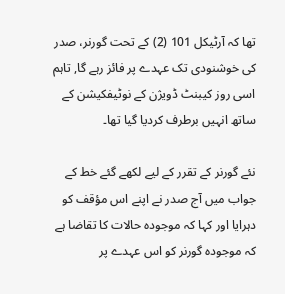تھا کہ آرٹیکل 101 (2) کے تحت گورنر، صدر کی خوشنودی تک عہدے پر فائز رہے گا, تاہم اسی روز کیبنٹ ڈویژن کے نوٹیفکیشن کے ساتھ انہیں برطرف کردیا گیا تھا۔

نئے گورنر کے تقرر کے لیے لکھے گئے خط کے جواب میں آج صدر نے اپنے اس مؤقف کو دہرایا اور کہا کہ موجودہ حالات کا تقاضا ہے کہ موجودہ گورنر کو اس عہدے پر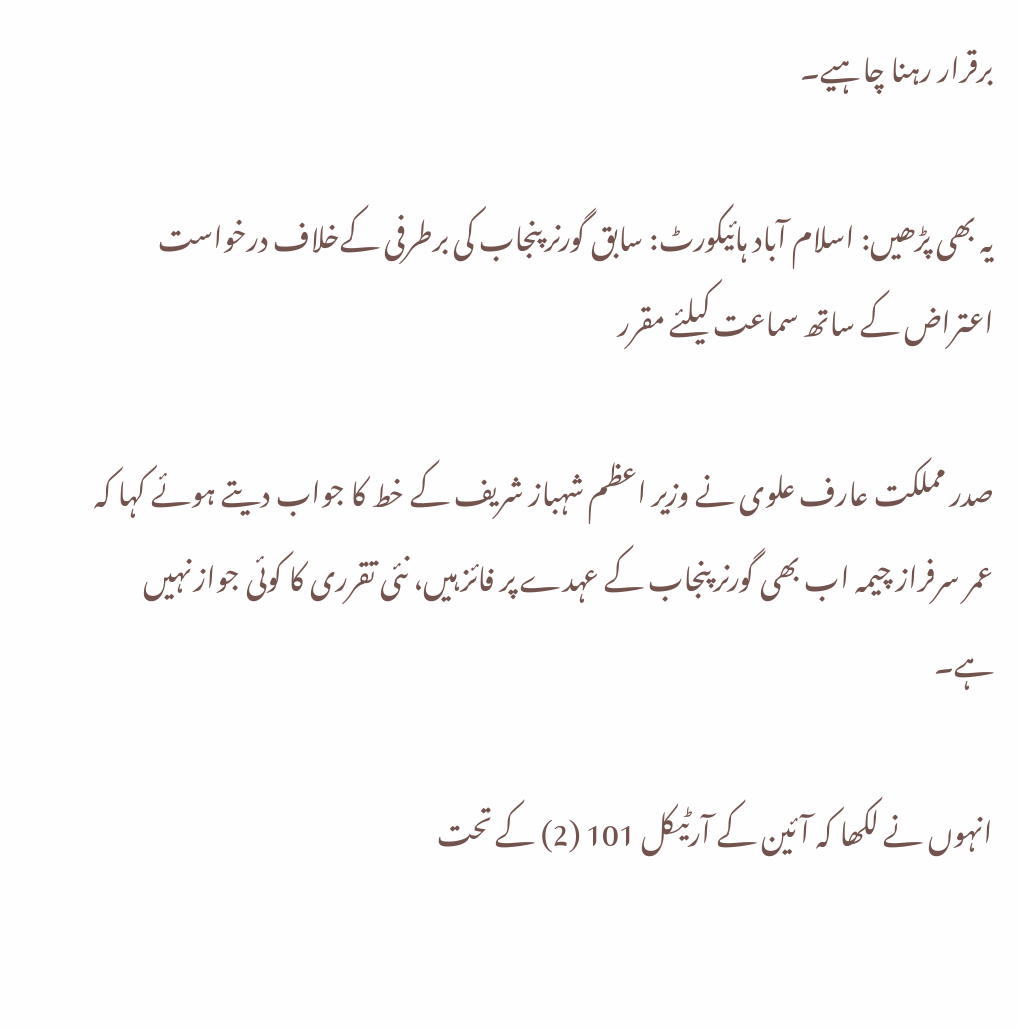برقرار رہنا چاہیے۔

یہ بھی پڑھیں: اسلام آباد ہائیکورٹ: سابق گورنر پنجاب کی برطرفی کےخلاف درخواست اعتراض کے ساتھ سماعت کیلئے مقرر

صدر مملکت عارف علوی نے وزیر اعظم شہباز شریف کے خط کا جواب دیتے ہوئے کہا کہ عمر سرفراز چیمہ اب بھی گورنر پنجاب کے عہدے پر فائز ہیں، نئی تقرری کا کوئی جواز نہیں ہے۔

انہوں نے لکھا کہ آئین کے آرٹیکل 101 (2) کے تحت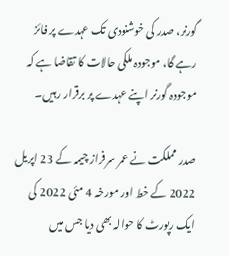گورنر، صدر کی خوشنودی تک عہدے پر فائز رہے گا، موجودہ ملکی حالات کا تقاضا ہے کہ موجودہ گورنر اپنے عہدے پر برقرار رہیں۔

صدر مملکت نے عمر سرفراز چیمہ کے 23 اپریل 2022 کے خط اور مورخہ 4 مئی 2022 کی ایک رپورٹ کا حوالہ بھی دیا جس میں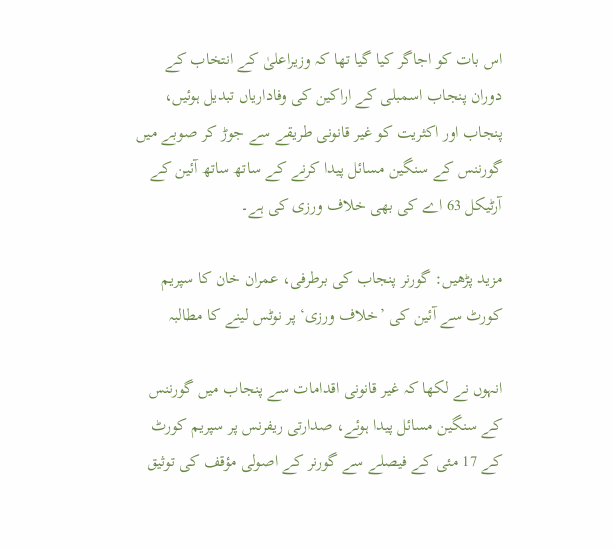اس بات کو اجاگر کیا گیا تھا کہ وزیراعلیٰ کے انتخاب کے دوران پنجاب اسمبلی کے اراکین کی وفاداریاں تبدیل ہوئیں، پنجاب اور اکثریت کو غیر قانونی طریقے سے جوڑ کر صوبے میں گورننس کے سنگین مسائل پیدا کرنے کے ساتھ ساتھ آئین کے آرٹیکل 63 اے کی بھی خلاف ورزی کی ہے۔

مزید پڑھیں: گورنر پنجاب کی برطرفی، عمران خان کا سپریم کورٹ سے آئین کی ’خلاف ورزی‘ پر نوٹس لینے کا مطالبہ

انہوں نے لکھا کہ غیر قانونی اقدامات سے پنجاب میں گورننس کے سنگین مسائل پیدا ہوئے، صدارتی ریفرنس پر سپریم کورٹ کے 17 مئی کے فیصلے سے گورنر کے اصولی مؤقف کی توثیق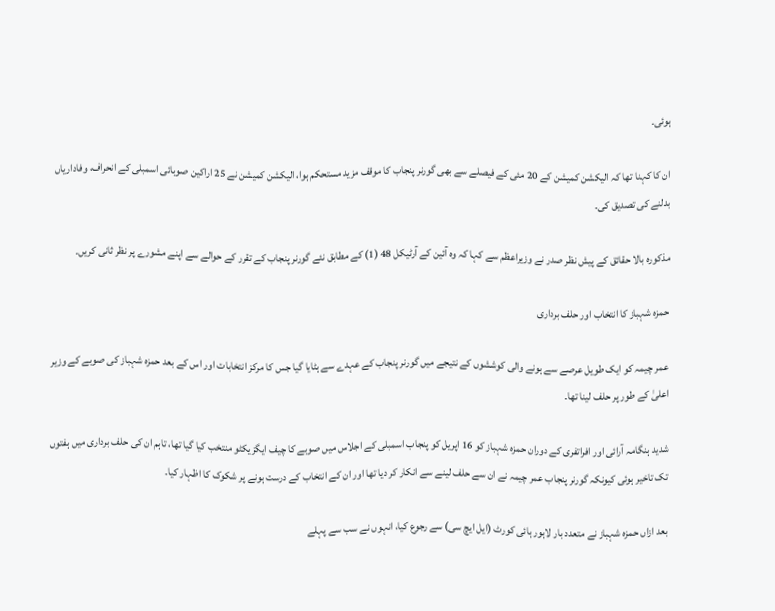ہوئی۔

ان کا کہنا تھا کہ الیکشن کمیشن کے 20 مئی کے فیصلے سے بھی گورنر پنجاب کا موقف مزید مستحکم ہوا، الیکشن کمیشن نے 25 اراکین صوبائی اسمبلی کے انحراف، وفاداریاں بدلنے کی تصدیق کی۔

مذکورہ بالا حقائق کے پیش نظر صدر نے وزیراعظم سے کہا کہ وہ آئین کے آرٹیکل 48 (1) کے مطابق نئے گورنر پنجاب کے تقرر کے حوالے سے اپنے مشورے پر نظر ثانی کریں۔

حمزہ شہباز کا انتخاب اور حلف برداری

عمر چیمہ کو ایک طویل عرصے سے ہونے والی کوششوں کے نتیجے میں گورنر پنجاب کے عہدے سے ہٹایا گیا جس کا مرکز انتخابات اور اس کے بعد حمزہ شہباز کی صوبے کے وزیر اعلیٰ کے طور پر حلف لینا تھا۔

شدید ہنگامہ آرائی اور افراتفری کے دوران حمزہ شہباز کو 16 اپریل کو پنجاب اسمبلی کے اجلاس میں صوبے کا چیف ایگزیکٹو منتخب کیا گیا تھا، تاہم ان کی حلف برداری میں ہفتوں تک تاخیر ہوئی کیونکہ گورنر پنجاب عمر چیمہ نے ان سے حلف لینے سے انکار کر دیا تھا اور ان کے انتخاب کے درست ہونے پر شکوک کا اظہار کیا۔

بعد ازاں حمزہ شہباز نے متعدد بار لاہور ہائی کورٹ (ایل ایچ سی) سے رجوع کیا، انہوں نے سب سے پہلے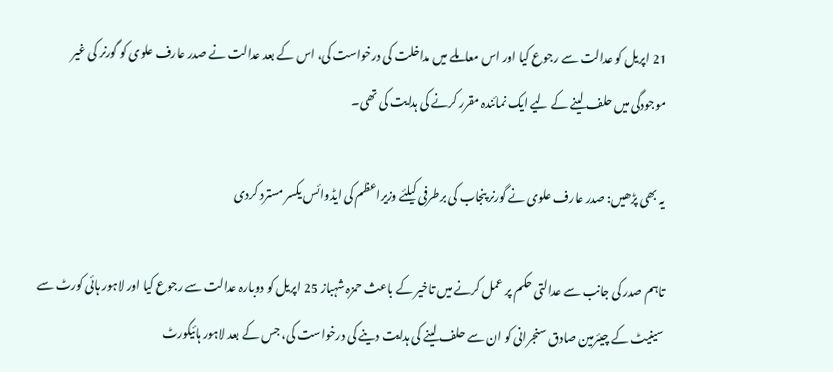21 اپریل کو عدالت سے رجوع کیا اور اس معاملے میں مداخلت کی درخواست کی، اس کے بعد عدالت نے صدر عارف علوی کو گورنر کی غیر موجودگی میں حلف لینے کے لیے ایک نمائندہ مقرر کرنے کی ہدایت کی تھی۔

یہ بھی پڑھیں: صدر عارف علوی نے گورنر پنجاب کی برطرفی کیلئے وزیراعظم کی ایڈوائس یکسر مسترد کردی

تاہم صدر کی جانب سے عدالتی حکم پر عمل کرنے میں تاخیر کے باعث حمزہ شہباز 25 اپریل کو دوبارہ عدالت سے رجوع کیا اور لاہور ہائی کورٹ سے سینیٹ کے چیئرمین صادق سنجرانی کو ان سے حلف لینے کی ہدایت دینے کی درخواست کی، جس کے بعد لاہور ہائیکورٹ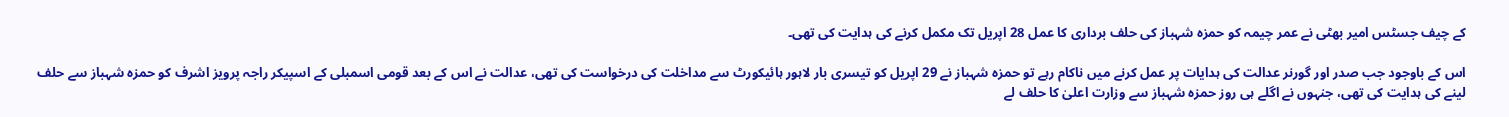کے چیف جسٹس امیر بھٹی نے عمر چیمہ کو حمزہ شہباز کی حلف برداری کا عمل 28 اپریل تک مکمل کرنے کی ہدایت کی تھی۔

اس کے باوجود جب صدر اور گورنر عدالت کی ہدایات پر عمل کرنے میں ناکام رہے تو حمزہ شہباز نے 29 اپریل کو تیسری بار لاہور ہائیکورٹ سے مداخلت کی درخواست کی تھی، عدالت نے اس کے بعد قومی اسمبلی کے اسپیکر راجہ پرویز اشرف کو حمزہ شہباز سے حلف لینے کی ہدایت کی تھی، جنہوں نے اگلے ہی روز حمزہ شہباز سے وزارت اعلیٰ کا حلف لے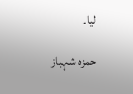لیا۔

حمزہ شہباز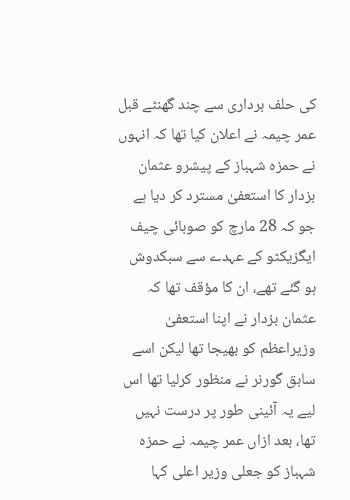کی حلف برداری سے چند گھنٹے قبل عمر چیمہ نے اعلان کیا تھا کہ انہوں نے حمزہ شہباز کے پیشرو عثمان بزدار کا استعفیٰ مسترد کر دیا ہے جو کہ 28 مارچ کو صوبائی چیف ایگزیکٹو کے عہدے سے سبکدوش ہو گئے تھے، ان کا مؤقف تھا کہ عثمان بزدار نے اپنا استعفیٰ وزیراعظم کو بھیجا تھا لیکن اسے سابق گورنر نے منظور کرلیا تھا اس لیے یہ آئینی طور پر درست نہیں تھا، بعد ازاں عمر چیمہ نے حمزہ شہباز کو جعلی وزیر اعلی کہا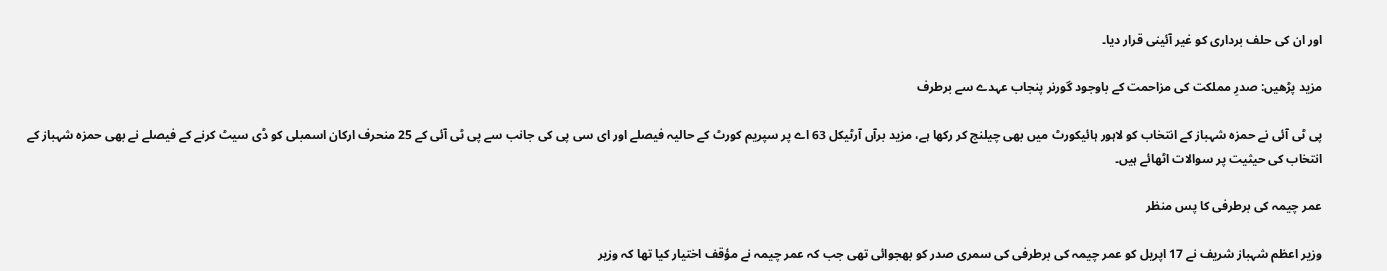اور ان کی حلف برداری کو غیر آئینی قرار دیا۔

مزید پڑھیں: صدرِ مملکت کی مزاحمت کے باوجود گورنر پنجاب عہدے سے برطرف

پی ٹی آئی نے حمزہ شہباز کے انتخاب کو لاہور ہائیکورٹ میں بھی چیلنج کر رکھا ہے، مزید برآں آرٹیکل 63 اے پر سپریم کورٹ کے حالیہ فیصلے اور ای سی پی کی جانب سے پی ٹی آئی کے 25 منحرف ارکان اسمبلی کو ڈی سیٹ کرنے کے فیصلے نے بھی حمزہ شہباز کے انتخاب کی حیثیت پر سوالات اٹھائے ہیں۔

عمر چیمہ کی برطرفی کا پس منظر

وزیر اعظم شہباز شریف نے 17 اپریل کو عمر چیمہ کی برطرفی کی سمری صدر کو بھجوائی تھی جب کہ عمر چیمہ نے مؤقف اختیار کیا تھا کہ وزیر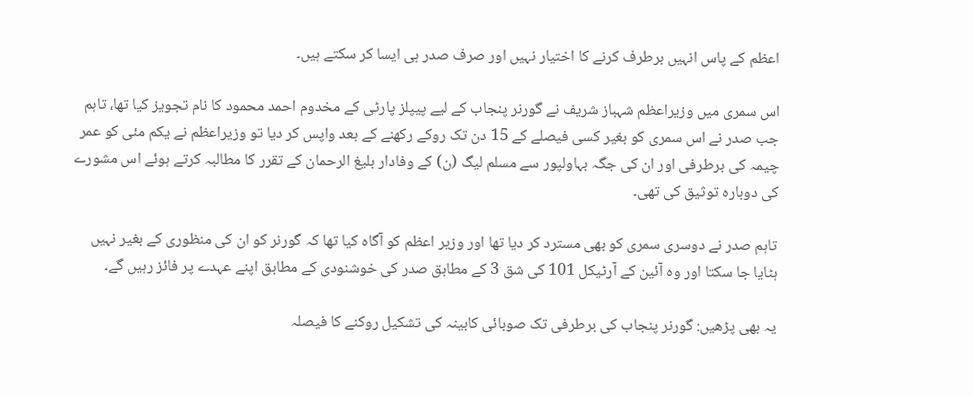اعظم کے پاس انہیں برطرف کرنے کا اختیار نہیں اور صرف صدر ہی ایسا کر سکتے ہیں۔

اس سمری میں وزیراعظم شہباز شریف نے گورنر پنجاب کے لیے پیپلز پارٹی کے مخدوم احمد محمود کا نام تجویز کیا تھا، تاہم جب صدر نے اس سمری کو بغیر کسی فیصلے کے 15 دن تک روکے رکھنے کے بعد واپس کر دیا تو وزیراعظم نے یکم مئی کو عمر چیمہ کی برطرفی اور ان کی جگہ بہاولپور سے مسلم لیگ (ن) کے وفادار بلیغ الرحمان کے تقرر کا مطالبہ کرتے ہوئے اس مشورے کی دوبارہ توثیق کی تھی۔

تاہم صدر نے دوسری سمری کو بھی مسترد کر دیا تھا اور وزیر اعظم کو آگاہ کیا تھا کہ گورنر کو ان کی منظوری کے بغیر نہیں ہٹایا جا سکتا اور وہ آئین کے آرٹیکل 101 کی شق 3 کے مطابق صدر کی خوشنودی کے مطابق اپنے عہدے پر فائز رہیں گے۔

یہ بھی پڑھیں: گورنر پنجاب کی برطرفی تک صوبائی کابینہ کی تشکیل روکنے کا فیصلہ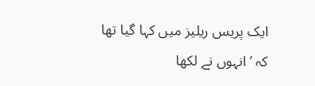ایک پریس ریلیز میں کہا گیا تھا کہ ’انہوں نے لکھا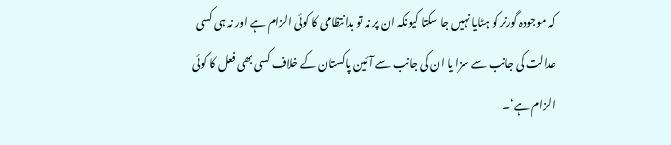کہ موجودہ گورنر کو ہٹایا نہیں جا سکتا کیونکہ ان پر نہ تو بدانتظامی کا کوئی الزام ہے اور نہ ہی کسی عدالت کی جانب سے سزا یا ان کی جانب سے آئین پاکستان کے خلاف کسی بھی فعل کا کوئی الزام ہے‘۔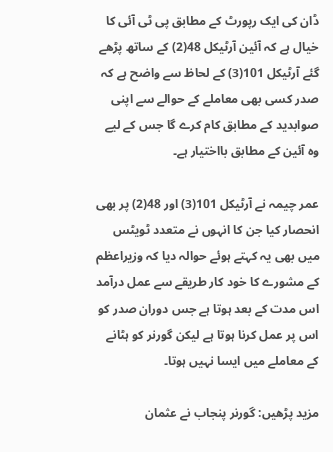ڈان کی ایک رپورٹ کے مطابق پی ٹی آئی کا خیال ہے کہ آئین آرٹیکل 48(2) کے ساتھ پڑھے گئے آرٹیکل 101(3) کے لحاظ سے واضح ہے کہ صدر کسی بھی معاملے کے حوالے سے اپنی صوابدید کے مطابق کام کرے گا جس کے لیے وہ آئین کے مطابق بااختیار ہے۔

عمر چیمہ نے آرٹیکل 101(3) اور 48(2) پر بھی انحصار کیا جن کا انہوں نے متعدد ٹویٹس میں بھی یہ کہتے ہوئے حوالہ دیا کہ وزیراعظم کے مشورے کا خود کار طریقے سے عمل درآمد اس مدت کے بعد ہوتا ہے جس دوران صدر کو اس پر عمل کرنا ہوتا ہے لیکن گورنر کو ہٹانے کے معاملے میں ایسا نہیں ہوتا۔

مزید پڑھیں: گورنر پنجاب نے عثمان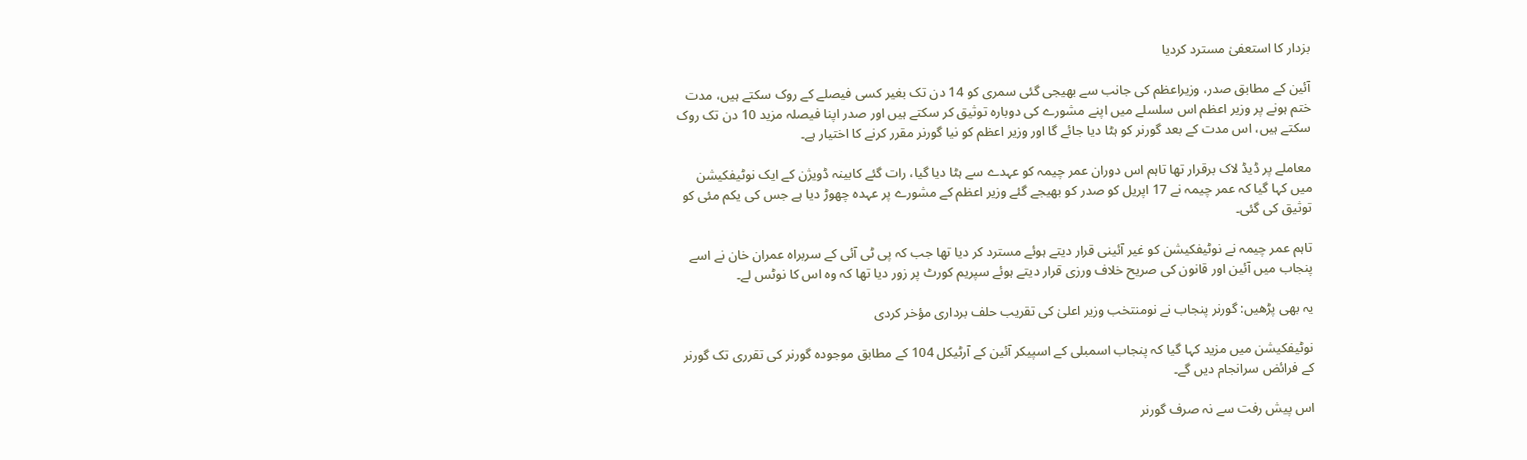بزدار کا استعفیٰ مسترد کردیا

آئین کے مطابق صدر، وزیراعظم کی جانب سے بھیجی گئی سمری کو 14 دن تک بغیر کسی فیصلے کے روک سکتے ہیں، مدت ختم ہونے پر وزیر اعظم اس سلسلے میں اپنے مشورے کی دوبارہ توثیق کر سکتے ہیں اور صدر اپنا فیصلہ مزید 10 دن تک روک سکتے ہیں، اس مدت کے بعد گورنر کو ہٹا دیا جائے گا اور وزیر اعظم کو نیا گورنر مقرر کرنے کا اختیار ہے۔

معاملے پر ڈیڈ لاک برقرار تھا تاہم اس دوران عمر چیمہ کو عہدے سے ہٹا دیا گیا، رات گئے کابینہ ڈویژن کے ایک نوٹیفکیشن میں کہا گیا کہ عمر چیمہ نے 17 اپریل کو صدر کو بھیجے گئے وزیر اعظم کے مشورے پر عہدہ چھوڑ دیا ہے جس کی یکم مئی کو توثیق کی گئی۔

تاہم عمر چیمہ نے نوٹیفکیشن کو غیر آئینی قرار دیتے ہوئے مسترد کر دیا تھا جب کہ پی ٹی آئی کے سربراہ عمران خان نے اسے پنجاب میں آئین اور قانون کی صریح خلاف ورزی قرار دیتے ہوئے سپریم کورٹ پر زور دیا تھا کہ وہ اس کا نوٹس لے۔

یہ بھی پڑھیں: گورنر پنجاب نے نومنتخب وزیر اعلیٰ کی تقریب حلف برداری مؤخر کردی

نوٹیفکیشن میں مزید کہا گیا کہ پنجاب اسمبلی کے اسپیکر آئین کے آرٹیکل 104 کے مطابق موجودہ گورنر کی تقرری تک گورنر کے فرائض سرانجام دیں گے۔

اس پیش رفت سے نہ صرف گورنر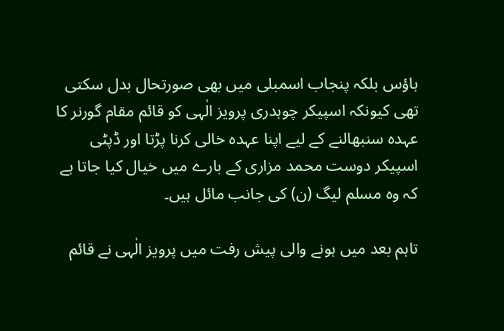ہاؤس بلکہ پنجاب اسمبلی میں بھی صورتحال بدل سکتی تھی کیونکہ اسپیکر چوہدری پرویز الٰہی کو قائم مقام گورنر کا عہدہ سنبھالنے کے لیے اپنا عہدہ خالی کرنا پڑتا اور ڈپٹی اسپیکر دوست محمد مزاری کے بارے میں خیال کیا جاتا ہے کہ وہ مسلم لیگ (ن) کی جانب مائل ہیں۔

تاہم بعد میں ہونے والی پیش رفت میں پرویز الٰہی نے قائم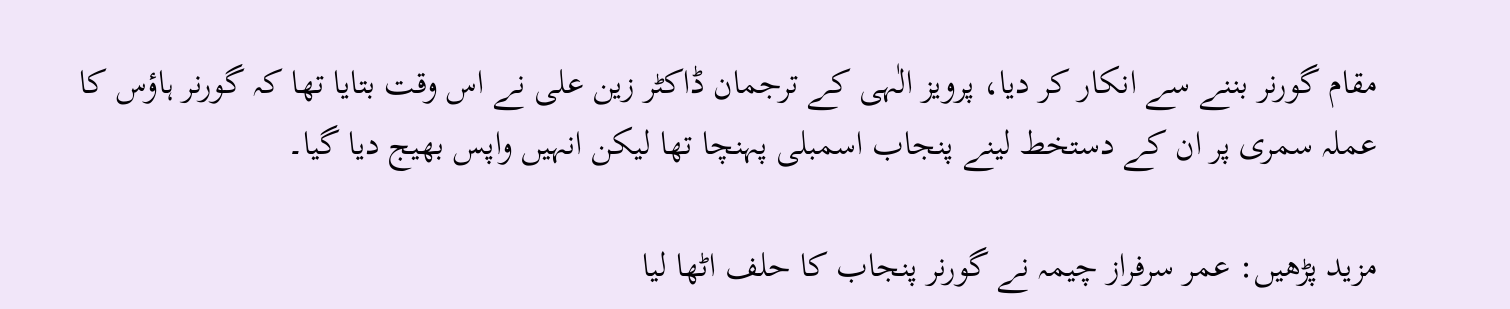مقام گورنر بننے سے انکار کر دیا، پرویز الٰہی کے ترجمان ڈاکٹر زین علی نے اس وقت بتایا تھا کہ گورنر ہاؤس کا عملہ سمری پر ان کے دستخط لینے پنجاب اسمبلی پہنچا تھا لیکن انہیں واپس بھیج دیا گیا۔

مزید پڑھیں: عمر سرفراز چیمہ نے گورنر پنجاب کا حلف اٹھا لیا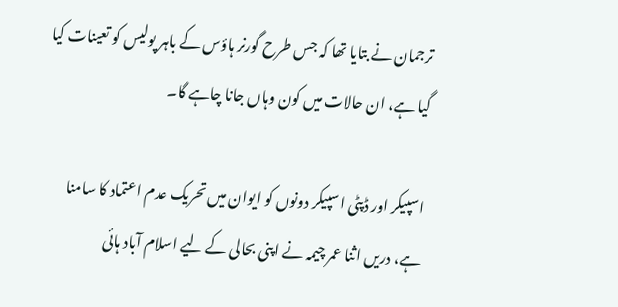ترجمان نے بتایا تھا کہ جس طرح گورنر ہاؤس کے باہر پولیس کو تعینات کیا گیا ہے، ان حالات میں کون وہاں جانا چاہے گا۔

اسپیکر اور ڈپٹی اسپیکر دونوں کو ایوان میں تحریک عدم اعتماد کا سامنا ہے، دریں اثنا عمر چیمہ نے اپنی بحالی کے لیے اسلام آباد ہائی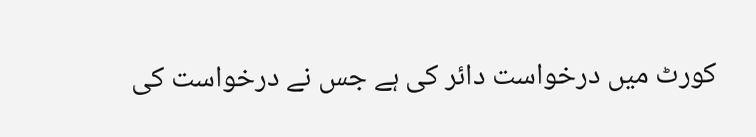کورٹ میں درخواست دائر کی ہے جس نے درخواست کی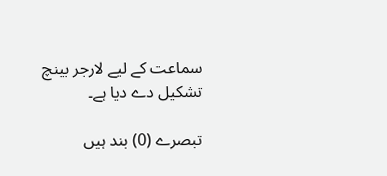سماعت کے لیے لارجر بینچ تشکیل دے دیا ہے۔

تبصرے (0) بند ہیں